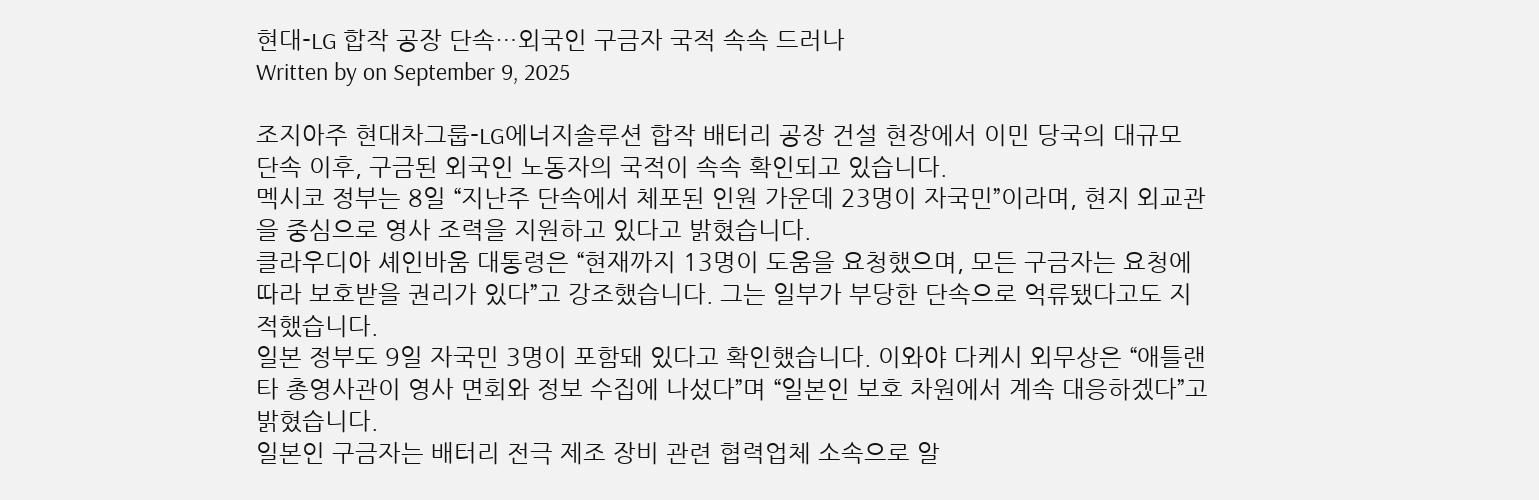현대-LG 합작 공장 단속…외국인 구금자 국적 속속 드러나
Written by on September 9, 2025

조지아주 현대차그룹-LG에너지솔루션 합작 배터리 공장 건설 현장에서 이민 당국의 대규모 단속 이후, 구금된 외국인 노동자의 국적이 속속 확인되고 있습니다.
멕시코 정부는 8일 “지난주 단속에서 체포된 인원 가운데 23명이 자국민”이라며, 현지 외교관을 중심으로 영사 조력을 지원하고 있다고 밝혔습니다.
클라우디아 셰인바움 대통령은 “현재까지 13명이 도움을 요청했으며, 모든 구금자는 요청에 따라 보호받을 권리가 있다”고 강조했습니다. 그는 일부가 부당한 단속으로 억류됐다고도 지적했습니다.
일본 정부도 9일 자국민 3명이 포함돼 있다고 확인했습니다. 이와야 다케시 외무상은 “애틀랜타 총영사관이 영사 면회와 정보 수집에 나섰다”며 “일본인 보호 차원에서 계속 대응하겠다”고 밝혔습니다.
일본인 구금자는 배터리 전극 제조 장비 관련 협력업체 소속으로 알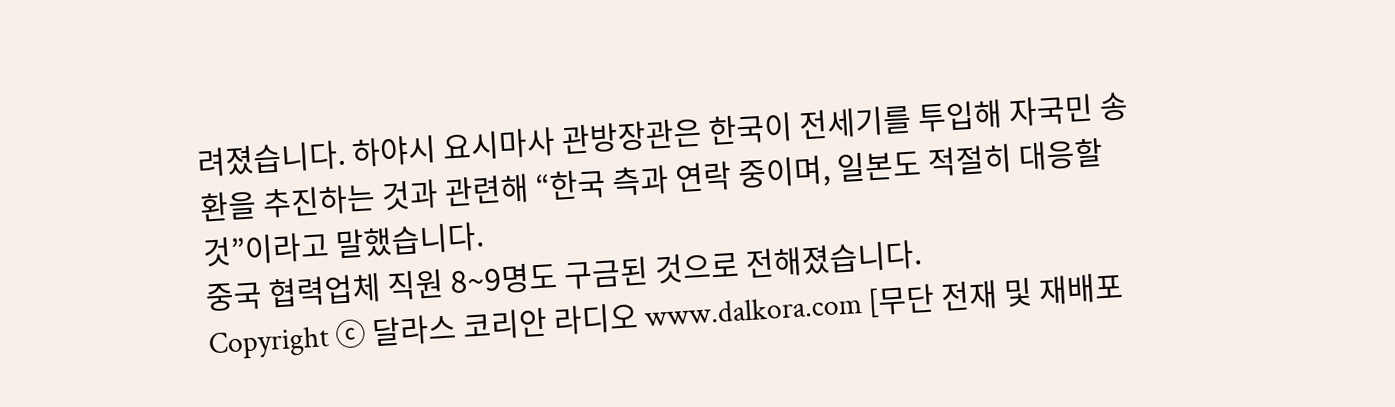려졌습니다. 하야시 요시마사 관방장관은 한국이 전세기를 투입해 자국민 송환을 추진하는 것과 관련해 “한국 측과 연락 중이며, 일본도 적절히 대응할 것”이라고 말했습니다.
중국 협력업체 직원 8~9명도 구금된 것으로 전해졌습니다.
Copyright ⓒ 달라스 코리안 라디오 www.dalkora.com [무단 전재 및 재배포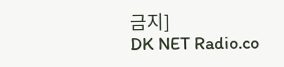금지]
DK NET Radio.co